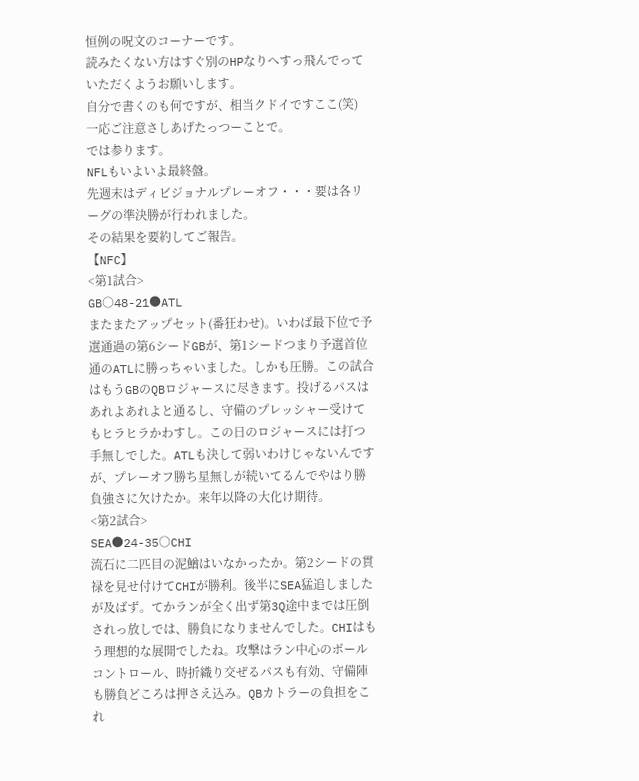恒例の呪文のコーナーです。
読みたくない方はすぐ別のHPなりへすっ飛んでっていただくようお願いします。
自分で書くのも何ですが、相当クドイですここ(笑)
一応ご注意さしあげたっつーことで。
では参ります。
NFLもいよいよ最終盤。
先週末はディビジョナルプレーオフ・・・要は各リーグの準決勝が行われました。
その結果を要約してご報告。
【NFC】
<第1試合>
GB○48-21●ATL
またまたアップセット(番狂わせ)。いわば最下位で予選通過の第6シードGBが、第1シードつまり予選首位通のATLに勝っちゃいました。しかも圧勝。この試合はもうGBのQBロジャースに尽きます。投げるパスはあれよあれよと通るし、守備のプレッシャー受けてもヒラヒラかわすし。この日のロジャースには打つ手無しでした。ATLも決して弱いわけじゃないんですが、プレーオフ勝ち星無しが続いてるんでやはり勝負強さに欠けたか。来年以降の大化け期待。
<第2試合>
SEA●24-35○CHI
流石に二匹目の泥鰌はいなかったか。第2シードの貫禄を見せ付けてCHIが勝利。後半にSEA猛追しましたが及ばず。てかランが全く出ず第3Q途中までは圧倒されっ放しでは、勝負になりませんでした。CHIはもう理想的な展開でしたね。攻撃はラン中心のボールコントロール、時折織り交ぜるパスも有効、守備陣も勝負どころは押さえ込み。QBカトラーの負担をこれ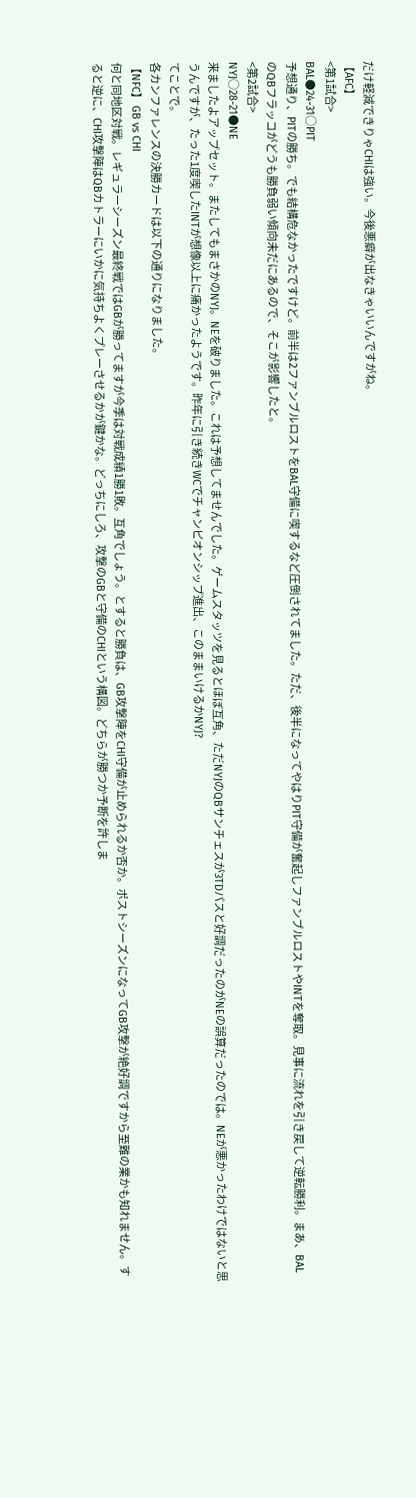だけ軽減できりゃCHIは強い。今後悪癖が出なきゃいいんですがね。
【AFC】
<第1試合>
BAL●24-31○PIT
予想通り、PITの勝ち。でも結構危なかったですけど。前半は2ファンブルロストをBAL守備に喫するなど圧倒されてました。ただ、後半になってやはりPIT守備が奮起しファンブルロストやINTを奪取。見事に流れを引き戻して逆転勝利。まあ、BALのQBフラッコがどうも勝負弱い傾向未だにあるので、そこが影響したと。
<第2試合>
NYJ○28-21●NE
来ましたよアップセット。またしてもまさかのNYJ。NEを破りました。これは予想してませんでした。ゲームスタッツを見るとほぼ互角、ただNYJのQBサンチェスが3TDパスと好調だったのがNEの誤算だったのでは。NEが悪かったわけではないと思うんですが、たった1度喫したINTが想像以上に痛かったようです。昨年に引き続きWCでチャンピオンシップ進出、このままいけるかNYJ?
てことで。
各カンファレンスの決勝カードは以下の通りになりました。
【NFC】 GB vs CHI
何と同地区対戦。レギュラーシーズン最終戦ではGBが勝ってますが今季は対戦成績1勝1敗。互角でしょう。とすると勝負は、GB攻撃陣をCHI守備が止められるか否か。ポストシーズンになってGB攻撃が絶好調ですから至難の業かも知れません。すると逆に、CHI攻撃陣はQBカトラーにいかに気持ちよくプレーさせるかが鍵かな。どっちにしろ、攻撃のGBと守備のCHIという構図。どちらが勝つか予断を許しま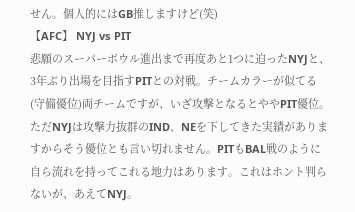せん。個人的にはGB推しますけど(笑)
【AFC】 NYJ vs PIT
悲願のスーパーボウル進出まで再度あと1つに迫ったNYJと、3年ぶり出場を目指すPITとの対戦。チームカラーが似てる(守備優位)両チームですが、いざ攻撃となるとややPIT優位。ただNYJは攻撃力抜群のIND、NEを下してきた実績がありますからそう優位とも言い切れません。PITもBAL戦のように自ら流れを持ってこれる地力はあります。これはホント判らないが、あえてNYJ。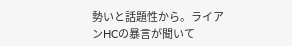勢いと話題性から。ライアンHCの暴言が聞いて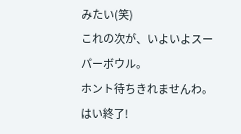みたい(笑)
これの次が、いよいよスーパーボウル。
ホント待ちきれませんわ。
はい終了!